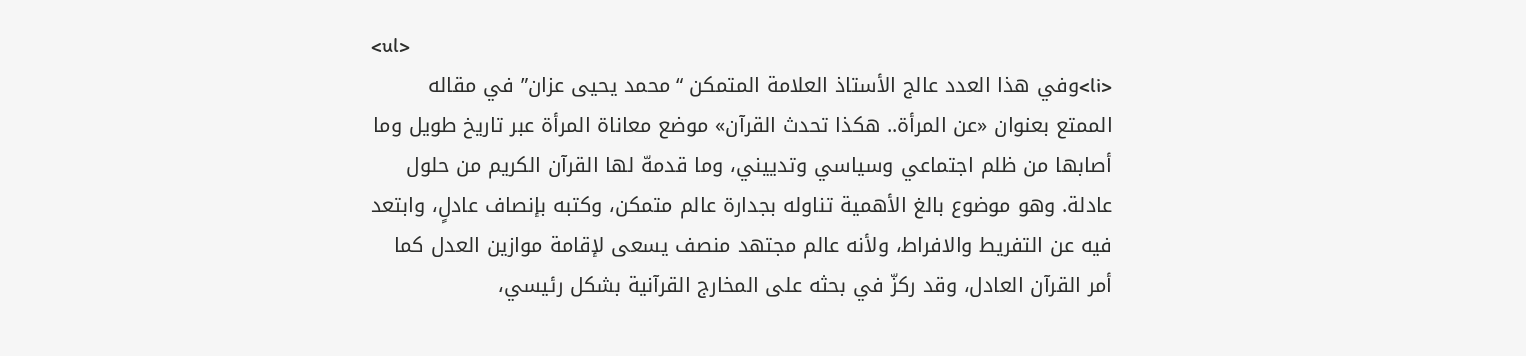<ul>
<li>وفي هذا العدد عالج الأستاذ العلامة المتمكن “محمد يحيى عزان” في مقاله الممتع بعنوان «عن المرأة.. هكذا تحدث القرآن» موضع معاناة المرأة عبر تاريخ طويل وما أصابها من ظلم اجتماعي وسياسي وتدييني، وما قدمهّ لها القرآن الكريم من حلول عادلة. وهو موضوع بالغ الأهمية تناوله بجدارة عالم متمكن، وكتبه بإنصاف عادلٍ، وابتعد فيه عن التفريط والافراط، ولأنه عالم مجتهد منصف يسعى لإقامة موازين العدل كما أمر القرآن العادل، وقد ركزّ في بحثه على المخارج القرآنية بشكل رئيسي،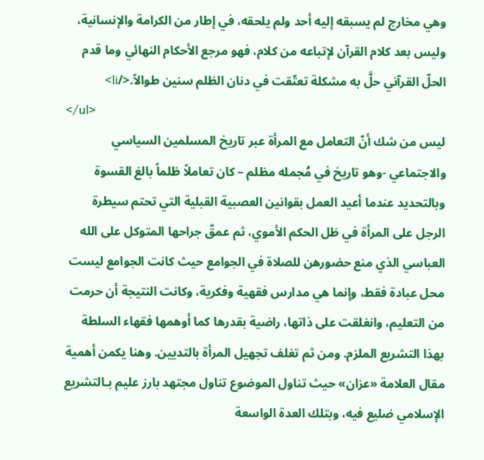وهي مخارج لم يسبقه إليه أحد ولم يلحقه، في إطار من الكرامة والإنسانية، وليس بعد كلام القرآن لإتباعه من كلام، فهو مرجع الأحكام النهائي وما قدم الحلّ القرآني حلَّ به مشكلة تعتّقت في دنان الظلم سنين طوالاً.</li>
</ul>
ليس من شك أنّ التعامل مع المرأة عبر تاريخ المسلمين السياسي والاجتماعي -وهو تاريخ في مُجمله مظلم – كان تعاملاً ظلماً بالغ القسوة وبالتحديد عندما أعيد العمل بقوانين العصبية القبلية التي تحتم سيطرة الرجل على المرأة في ظل الحكم الأموي، ثم عمقّ جراحها المتوكل على الله العباسي الذي منع حضورهن للصلاة في الجوامع حيث كانت الجوامع ليست محل عبادة فقط، وإنما هي مدارس فقهية وفكرية، وكانت النتيجة أن حرمت من التعليم، وانغلقت على ذاتها، راضية بقدرها كما أوهمها فقهاء السلطة بهذا التشريع الملزم. ومن ثم تغلف تجهيل المرأة بالتديين. وهنا يكمن أهمية مقال العلامة «عزان» حيث تناول الموضوع تناول مجتهد بارز عليم بـالتشريع الإسلامي ضليع فيه، وبتلك العدة الواسعة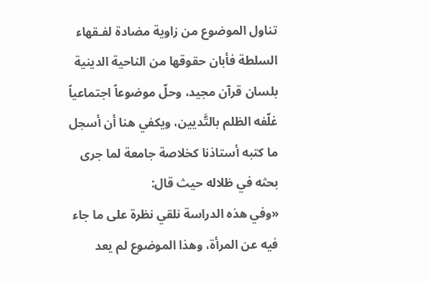تناول الموضوع من زاوية مضادة لفـقهاء السلطة فأبان حقوقها من الناحية الدينية بلسان قرآن مجيد، وحلّ موضوعاً اجتماعياً غلّفه الظلم بالتَّديين، ويكفي هنا أن أسجل ما كتبه أستاذنا كخلاصة جامعة لما جرى بحثه في ظلاله حيث قال:
«وفي هذه الدراسة نلقي نظرة على ما جاء فيه عن المرأة، وهذا الموضوع لم يعد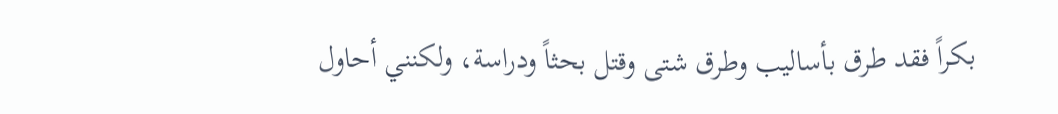بكراً فقد طرق بأساليب وطرق شتى وقتل بحثاً ودراسة، ولكنني أحاول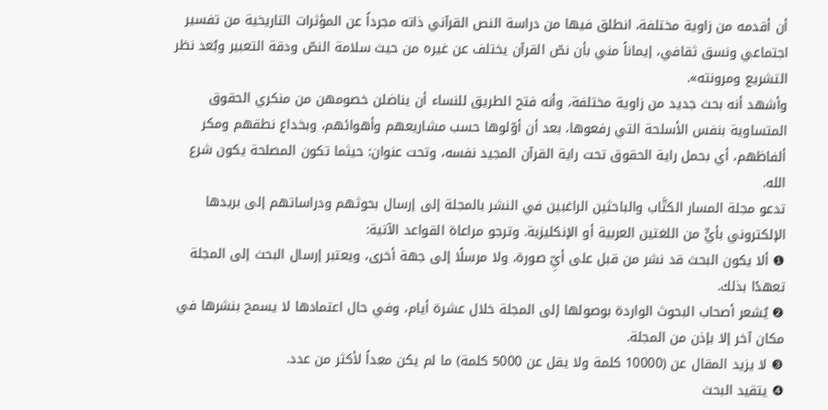أن أقدمه من زاوية مختلفة، انطلق فيها من دراسة النص القرآني ذاته مجرداً عن المؤثرات التاريخية من تفسير اجتماعي ونسق ثقافي، إيماناً مني بأن نصّ القرآن يختلف عن غيره من حيث سلامة النصّ ودقة التعبير وبُعد نظر التشريع ومرونته».
وأشهد أنه بحث جديد من زاوية مختلفة، وأنه فتح الطريق للنساء أن يناضلن خصومهن من منكري الحقوق المتساوية بنفس الأسلحة التي رفعوها، بعد أن أوّلوها حسب مشاريعهم وأهوائهم، وبخداع نطقهم ومكر ألفاظهم، أي بحمل راية الحقوق تحت راية القرآن المجيد نفسه، وتحت عنوان: حيثما تكون المصلحة يكون شرع الله.
تدعو مجلة المسار الكتَّاب والباحثين الراغبين في النشر بالمجلة إلى إرسال بحوثهم ودراساتهم إلى بريدها الإلكتروني بأيٍّ من اللغتين العربية أو الإنكليزية. وترجو مراعاة القواعد الآتية:
❶ ألا يكون البحث قد نشر من قبل على أيِّ صورة، ولا مرسلًا إلى جهة أخرى، ويعتبر إرسال البحث إلى المجلة تعهدًا بذلك.
❷ يُشعر أصحاب البحوث الواردة بوصولها إلى المجلة خلال عشرة أيام، وفي حال اعتمادها لا يسمح بنشرها في مكان آخر إلا بإذن من المجلة.
❸ لا يزيد المقال عن (10000 كلمة ولا يقل عن 5000 كلمة) ما لم يكن معداً لأكثر من عدد.
❹ يتقيد البحث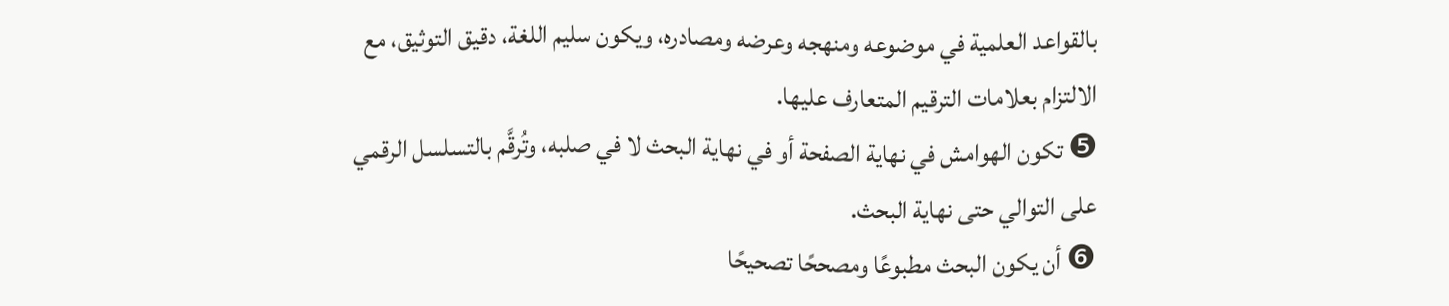بالقواعد العلمية في موضوعه ومنهجه وعرضه ومصادره، ويكون سليم اللغة، دقيق التوثيق، مع الالتزام بعلامات الترقيم المتعارف عليها.
❺ تكون الهوامش في نهاية الصفحة أو في نهاية البحث لا في صلبه، وتُرقَّم بالتسلسل الرقمي على التوالي حتى نهاية البحث.
❻ أن يكون البحث مطبوعًا ومصححًا تصحيحًا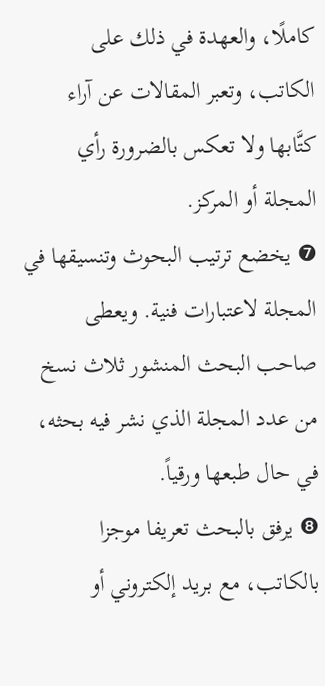كاملًا، والعهدة في ذلك على الكاتب، وتعبر المقالات عن آراء كتَّابها ولا تعكس بالضرورة رأي المجلة أو المركز.
❼ يخضع ترتيب البحوث وتنسيقها في المجلة لاعتبارات فنية. ويعطى صاحب البحث المنشور ثلاث نسخ من عدد المجلة الذي نشر فيه بحثه، في حال طبعها ورقياً.
❽ يرفق بالبحث تعريفا موجزا بالكاتب، مع بريد إلكتروني أو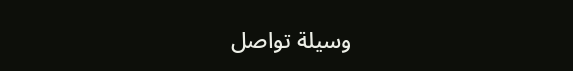وسيلة تواصل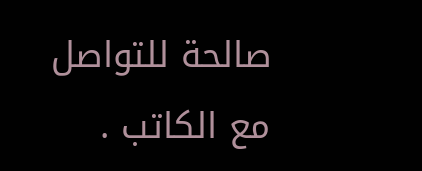صالحة للتواصل مع الكاتب .